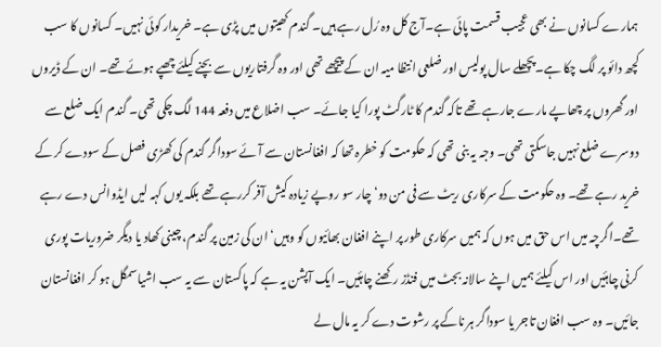ہمارے کسانوں نے بھی عجیب قسمت پائی ہے۔آج کل وہ رُل رہے ہیں۔ گندم کھیتوں میں پڑی ہے۔ خریدار کوئی نہیں۔ کسانوں کا سب کچھ دائو پر لگ چکا ہے۔پچھلے سال پولیس اور ضلعی انتظا میہ ان کے پیچھے تھی اور وہ گرفتاریوں سے بچنے کیلئے چھپے ہوئے تھے۔ ان کے ڈیروں اور گھروں پر چھاپے مارے جارہے تھے تاکہ گندم کا ٹارگٹ پورا کیا جائے۔ سب اضلاع میں دفعہ 144 لگ چکی تھی۔ گندم ایک ضلع سے دوسرے ضلع نہیں جاسکتی تھی۔ وجہ یہ بنی تھی کہ حکومت کو خطرہ تھا کہ افغانستان سے آئے سوداگر گندم کی کھڑی فصل کے سودے کر کے خرید رہے تھے۔ وہ حکومت کے سرکاری ریٹ سے فی من دو‘ چار سو روپے زیادہ کیش آفر کررہے تھے بلکہ یوں کہہ لیں ایڈوانس دے رہے تھے۔اگرچہ میں اس حق میں ہوں کہ ہمیں سرکاری طور پر اپنے افغان بھائیوں کو وہیں‘ ان کی زمین پر گندم، چینی کھاد یا دیگر ضروریات پوری کرنی چاہئیں اور اس کیلئے ہمیں اپنے سالانہ بجٹ میں فنڈز رکھنے چاہئیں۔ ایک آپشن یہ ہے کہ پاکستان سے یہ سب اشیاسمگل ہو کر افغانستان جائیں۔ وہ سب افغان تاجر یا سوداگر ہر ناکے پر رشوت دے کر یہ مال لے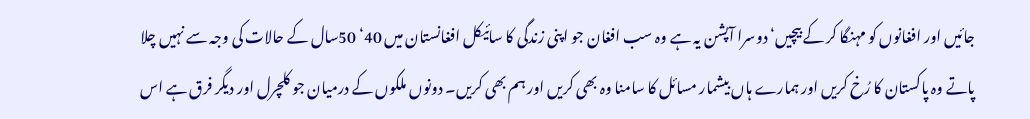جائیں اور افغانوں کو مہنگا کر کے بیچیں‘ دوسرا آپشن یہ ہے وہ سب افغان جو اپنی زندگی کا سائیکل افغانستان میں 40‘ 50سال کے حالات کی وجہ سے نہیں چلا پاتے وہ پاکستان کا رُخ کریں اور ہمارے ہاں بیشمار مسائل کا سامنا وہ بھی کریں اور ہم بھی کریں۔ دونوں ملکوں کے درمیان جو کلچرل اور دیگر فرق ہے اس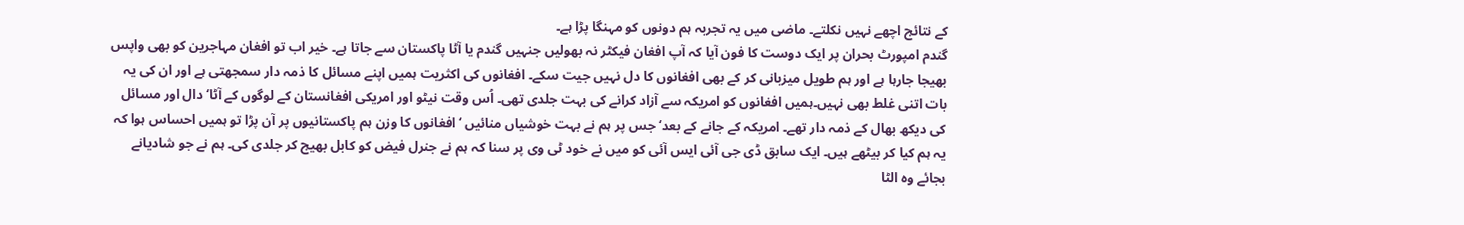کے نتائج اچھے نہیں نکلتے۔ ماضی میں یہ تجربہ ہم دونوں کو مہنگا پڑا ہے۔
گندم امپورٹ بحران پر ایک دوست کا فون آیا کہ آپ افغان فیکٹر نہ بھولیں جنہیں گندم یا آٹا پاکستان سے جاتا ہے۔ خیر اب تو افغان مہاجرین کو بھی واپس بھیجا جارہا ہے اور ہم طویل میزبانی کر کے بھی افغانوں کا دل نہیں جیت سکے۔ افغانوں کی اکثریت ہمیں اپنے مسائل کا ذمہ دار سمجھتی ہے اور ان کی یہ بات اتنی غلط بھی نہیں۔ہمیں افغانوں کو امریکہ سے آزاد کرانے کی بہت جلدی تھی۔ اُس وقت نیٹو اور امریکی افغانستان کے لوگوں کے آٹا‘ دال اور مسائل کی دیکھ بھال کے ذمہ دار تھے۔ امریکہ کے جانے کے بعد‘ جس پر ہم نے بہت خوشیاں منائیں ‘افغانوں کا وزن ہم پاکستانیوں پر آن پڑا تو ہمیں احساس ہوا کہ یہ ہم کیا کر بیٹھے ہیں۔ ایک سابق ڈی جی آئی ایس آئی کو میں نے خود ٹی وی پر سنا کہ ہم نے جنرل فیض کو کابل بھیج کر جلدی کی۔ ہم نے جو شادیانے بجائے وہ الٹا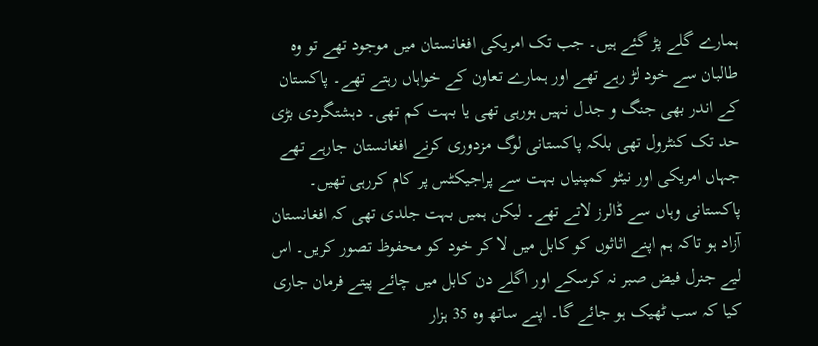ہمارے گلے پڑ گئے ہیں۔ جب تک امریکی افغانستان میں موجود تھے تو وہ طالبان سے خود لڑ رہے تھے اور ہمارے تعاون کے خواہاں رہتے تھے۔ پاکستان کے اندر بھی جنگ و جدل نہیں ہورہی تھی یا بہت کم تھی۔ دہشتگردی بڑی حد تک کنٹرول تھی بلکہ پاکستانی لوگ مزدوری کرنے افغانستان جارہے تھے جہاں امریکی اور نیٹو کمپنیاں بہت سے پراجیکٹس پر کام کررہی تھیں۔ پاکستانی وہاں سے ڈالرز لاتے تھے۔ لیکن ہمیں بہت جلدی تھی کہ افغانستان آزاد ہو تاکہ ہم اپنے اثاثوں کو کابل میں لا کر خود کو محفوظ تصور کریں۔ اس لیے جنرل فیض صبر نہ کرسکے اور اگلے دن کابل میں چائے پیتے فرمان جاری کیا کہ سب ٹھیک ہو جائے گا۔ اپنے ساتھ وہ 35 ہزار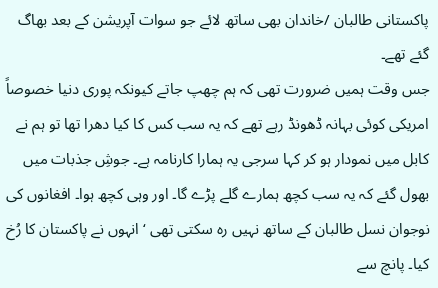پاکستانی طالبان /خاندان بھی ساتھ لائے جو سوات آپریشن کے بعد بھاگ گئے تھے۔
جس وقت ہمیں ضرورت تھی کہ ہم چھپ جاتے کیونکہ پوری دنیا خصوصاً امریکی کوئی بہانہ ڈھونڈ رہے تھے کہ یہ سب کس کا کیا دھرا تھا تو ہم نے کابل میں نمودار ہو کر کہا سرجی یہ ہمارا کارنامہ ہے۔ جوشِ جذبات میں بھول گئے کہ یہ سب کچھ ہمارے گلے پڑے گا۔ اور وہی کچھ ہوا۔ افغانوں کی نوجوان نسل طالبان کے ساتھ نہیں رہ سکتی تھی ‘انہوں نے پاکستان کا رُخ کیا۔ پانچ سے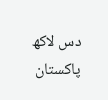دس لاکھ پاکستان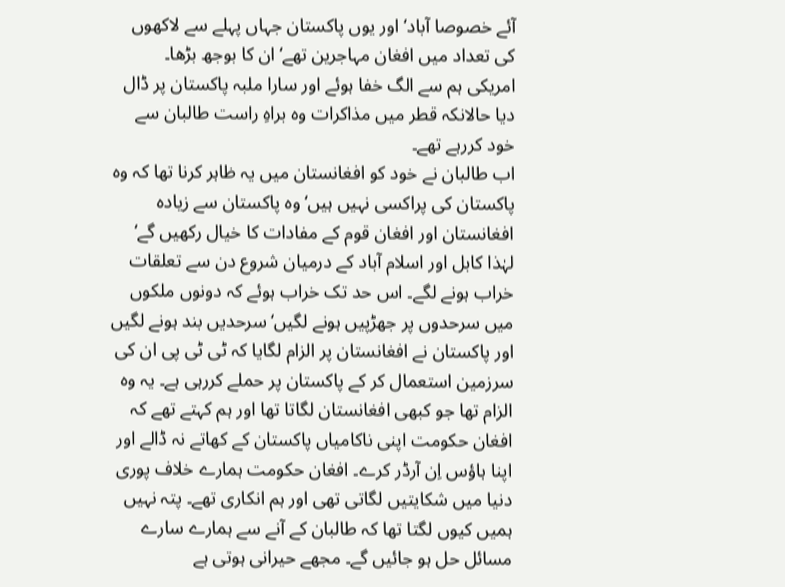آئے خصوصا آباد‘ اور یوں پاکستان جہاں پہلے سے لاکھوں کی تعداد میں افغان مہاجرین تھے‘ ان کا بوجھ بڑھا۔ امریکی ہم سے الگ خفا ہوئے اور سارا ملبہ پاکستان پر ڈال دیا حالانکہ قطر میں مذاکرات وہ براہِ راست طالبان سے خود کررہے تھے۔
اب طالبان نے خود کو افغانستان میں یہ ظاہر کرنا تھا کہ وہ پاکستان کی پراکسی نہیں ہیں‘ وہ پاکستان سے زیادہ افغانستان اور افغان قوم کے مفادات کا خیال رکھیں گے‘ لہٰذا کابل اور اسلام آباد کے درمیان شروع دن سے تعلقات خراب ہونے لگے۔ اس حد تک خراب ہوئے کہ دونوں ملکوں میں سرحدوں پر جھڑپیں ہونے لگیں‘ سرحدیں بند ہونے لگیں اور پاکستان نے افغانستان پر الزام لگایا کہ ٹی ٹی پی ان کی سرزمین استعمال کر کے پاکستان پر حملے کررہی ہے۔ یہ وہ الزام تھا جو کبھی افغانستان لگاتا تھا اور ہم کہتے تھے کہ افغان حکومت اپنی ناکامیاں پاکستان کے کھاتے نہ ڈالے اور اپنا ہاؤس اِن آرڈر کرے۔ افغان حکومت ہمارے خلاف پوری دنیا میں شکایتیں لگاتی تھی اور ہم انکاری تھے۔ پتہ نہیں ہمیں کیوں لگتا تھا کہ طالبان کے آنے سے ہمارے سارے مسائل حل ہو جائیں گے۔ مجھے حیرانی ہوتی ہے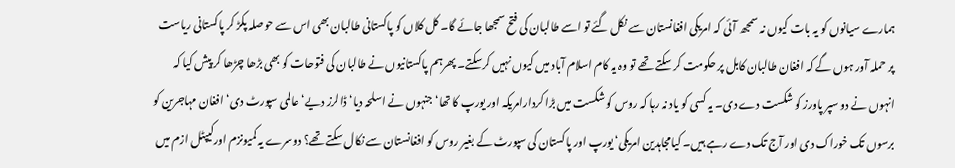ہمارے سیانوں کو یہ بات کیوں نہ سمجھ آئی کہ امریکی افغانستان سے نکل گئے تو اسے طالبان کی فتح سمجھا جائے گا۔ کل کلاں کو پاکستانی طالبان بھی اس سے حوصلہ پکڑ کر پاکستانی ریاست پر حملہ آور ہوں گے کہ افغان طالبان کابل پر حکومت کر سکتے تھے تو وہ یہ کام اسلام آباد میں کیوں نہیں کرسکتے۔ پھرہم پاکستانیوں نے طالبان کی فتوحات کو بھی بڑھا چڑھا کر پیش کیا کہ انہوں نے دو سپر پاورز کو شکست دے دی۔ یہ کسی کو یاد نہ رہا کہ روس کو شکست میں بڑا کردارامریکہ اور یورپ کا تھا‘ جنہوں نے اسلحہ دیا‘ ڈالرز دیے‘ عالمی سپورٹ دی‘ افغان مہاجرین کو برسوں تک خوراک دی اور آج تک دے رہے ہیں۔ کیامجاہدین امریکی‘ یورپ اور پاکستان کی سپورٹ کے بغیر روس کو افغانستان سے نکال سکتے تھے؟ دوسرے یہ کمیونزم اورکیپٹل ازم میں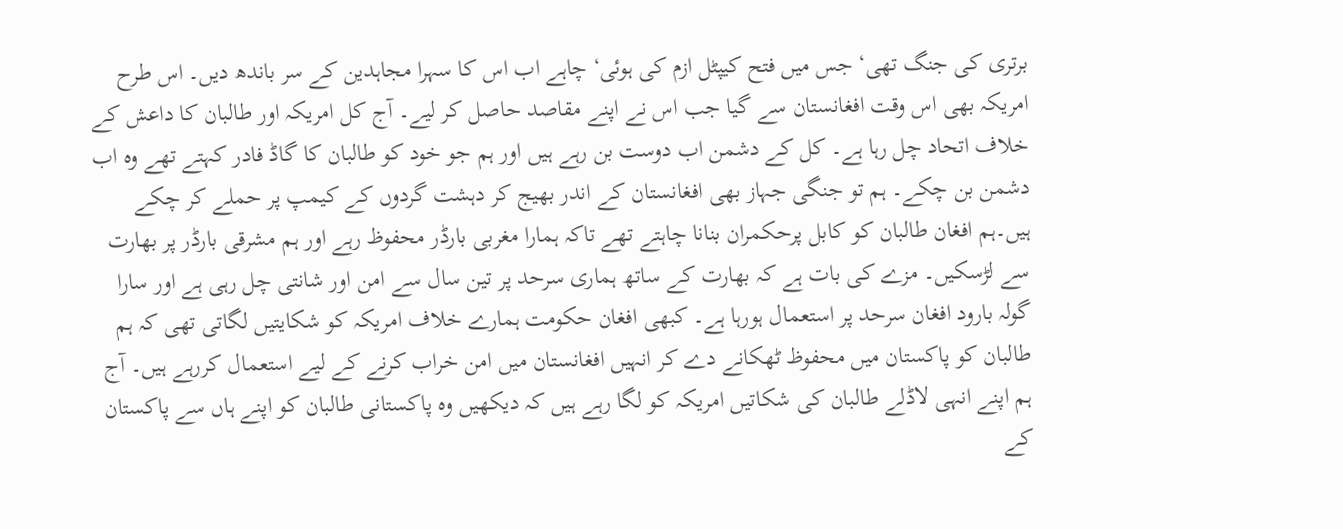برتری کی جنگ تھی‘ جس میں فتح کیپٹل ازم کی ہوئی‘ چاہے اب اس کا سہرا مجاہدین کے سر باندھ دیں۔ اس طرح امریکہ بھی اس وقت افغانستان سے گیا جب اس نے اپنے مقاصد حاصل کر لیے۔ آج کل امریکہ اور طالبان کا داعش کے خلاف اتحاد چل رہا ہے۔ کل کے دشمن اب دوست بن رہے ہیں اور ہم جو خود کو طالبان کا گاڈ فادر کہتے تھے وہ اب دشمن بن چکے۔ ہم تو جنگی جہاز بھی افغانستان کے اندر بھیج کر دہشت گردوں کے کیمپ پر حملے کر چکے ہیں۔ہم افغان طالبان کو کابل پرحکمران بنانا چاہتے تھے تاکہ ہمارا مغربی بارڈر محفوظ رہے اور ہم مشرقی بارڈر پر بھارت سے لڑسکیں۔ مزے کی بات ہے کہ بھارت کے ساتھ ہماری سرحد پر تین سال سے امن اور شانتی چل رہی ہے اور سارا گولہ بارود افغان سرحد پر استعمال ہورہا ہے۔ کبھی افغان حکومت ہمارے خلاف امریکہ کو شکایتیں لگاتی تھی کہ ہم طالبان کو پاکستان میں محفوظ ٹھکانے دے کر انہیں افغانستان میں امن خراب کرنے کے لیے استعمال کررہے ہیں۔ آج ہم اپنے انہی لاڈلے طالبان کی شکاتیں امریکہ کو لگا رہے ہیں کہ دیکھیں وہ پاکستانی طالبان کو اپنے ہاں سے پاکستان کے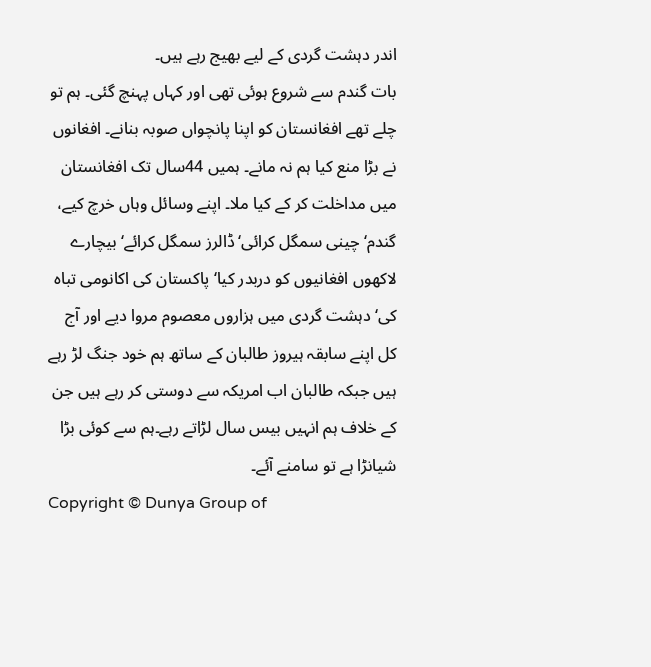اندر دہشت گردی کے لیے بھیج رہے ہیں۔
بات گندم سے شروع ہوئی تھی اور کہاں پہنچ گئی۔ ہم تو چلے تھے افغانستان کو اپنا پانچواں صوبہ بنانے۔ افغانوں نے بڑا منع کیا ہم نہ مانے۔ ہمیں 44سال تک افغانستان میں مداخلت کر کے کیا ملا۔ اپنے وسائل وہاں خرچ کیے، گندم‘ چینی سمگل کرائی‘ ڈالرز سمگل کرائے‘ بیچارے لاکھوں افغانیوں کو دربدر کیا‘ پاکستان کی اکانومی تباہ کی‘ دہشت گردی میں ہزاروں معصوم مروا دیے اور آج کل اپنے سابقہ ہیروز طالبان کے ساتھ ہم خود جنگ لڑ رہے ہیں جبکہ طالبان اب امریکہ سے دوستی کر رہے ہیں جن کے خلاف ہم انہیں بیس سال لڑاتے رہے۔ہم سے کوئی بڑا شیانڑا ہے تو سامنے آئے۔
Copyright © Dunya Group of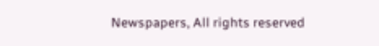Newspapers, All rights reserved